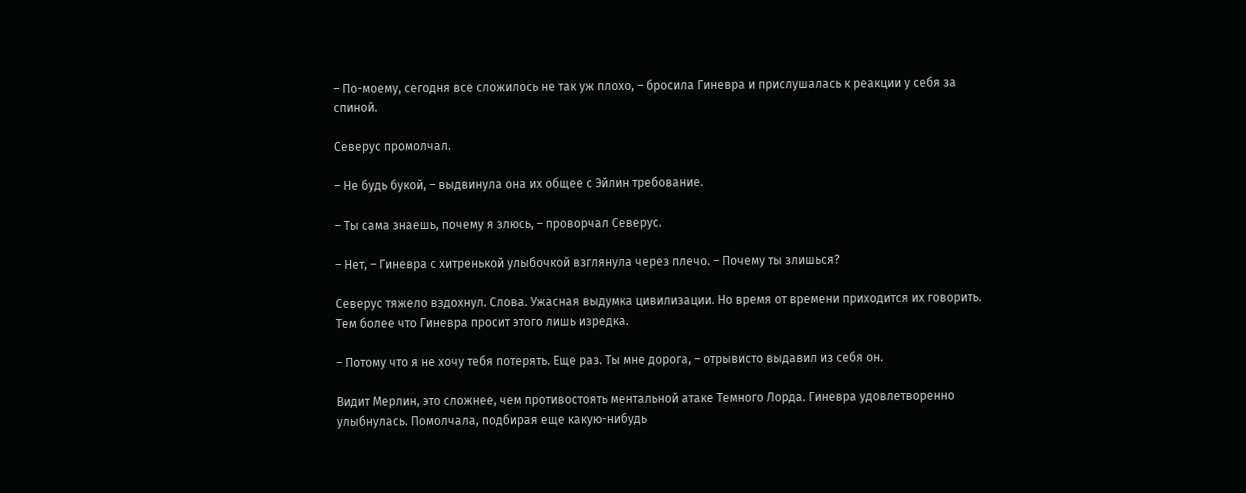– По-моему, сегодня все сложилось не так уж плохо, – бросила Гиневра и прислушалась к реакции у себя за спиной.

Северус промолчал.

– Не будь букой, – выдвинула она их общее с Эйлин требование.

– Ты сама знаешь, почему я злюсь, – проворчал Северус.

– Нет, – Гиневра с хитренькой улыбочкой взглянула через плечо. – Почему ты злишься?

Северус тяжело вздохнул. Слова. Ужасная выдумка цивилизации. Но время от времени приходится их говорить. Тем более что Гиневра просит этого лишь изредка.

– Потому что я не хочу тебя потерять. Еще раз. Ты мне дорога, – отрывисто выдавил из себя он.

Видит Мерлин, это сложнее, чем противостоять ментальной атаке Темного Лорда. Гиневра удовлетворенно улыбнулась. Помолчала, подбирая еще какую-нибудь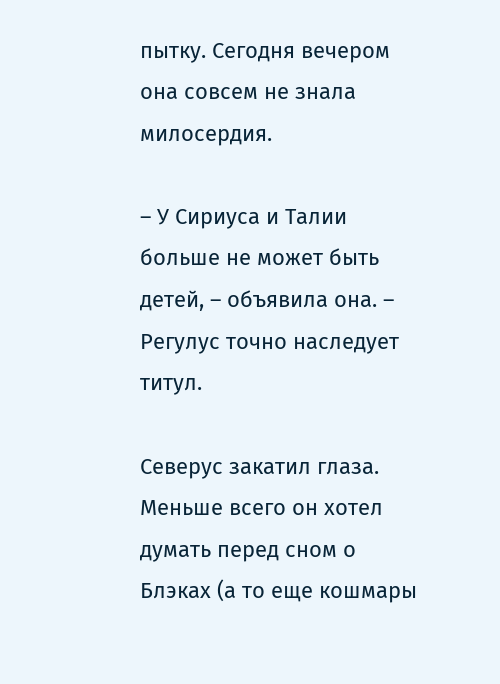пытку. Сегодня вечером она совсем не знала милосердия.

– У Сириуса и Талии больше не может быть детей, – объявила она. – Регулус точно наследует титул.

Северус закатил глаза. Меньше всего он хотел думать перед сном о Блэках (а то еще кошмары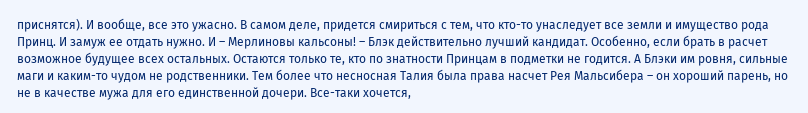приснятся). И вообще, все это ужасно. В самом деле, придется смириться с тем, что кто-то унаследует все земли и имущество рода Принц. И замуж ее отдать нужно. И – Мерлиновы кальсоны! – Блэк действительно лучший кандидат. Особенно, если брать в расчет возможное будущее всех остальных. Остаются только те, кто по знатности Принцам в подметки не годится. А Блэки им ровня, сильные маги и каким-то чудом не родственники. Тем более что несносная Талия была права насчет Рея Мальсибера – он хороший парень, но не в качестве мужа для его единственной дочери. Все-таки хочется,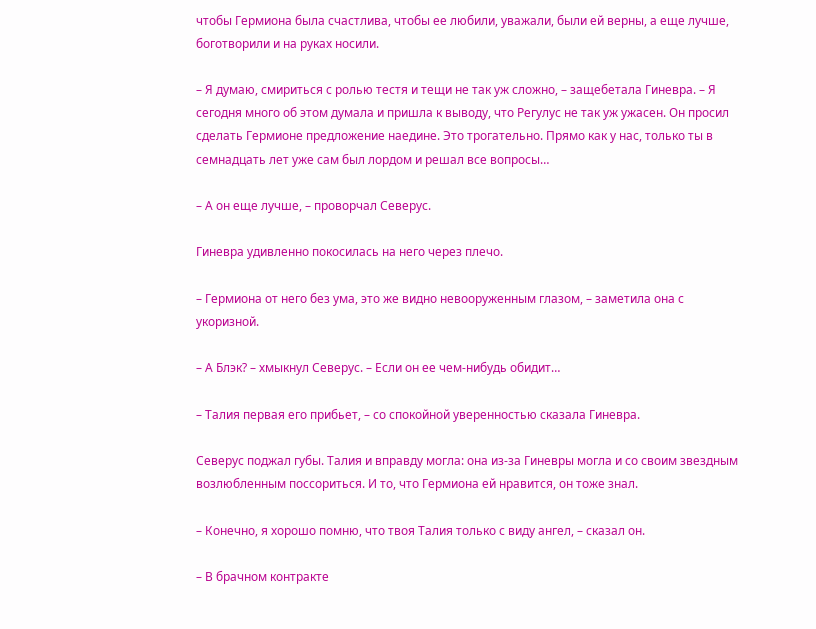чтобы Гермиона была счастлива, чтобы ее любили, уважали, были ей верны, а еще лучше, боготворили и на руках носили.

– Я думаю, смириться с ролью тестя и тещи не так уж сложно, – защебетала Гиневра. – Я сегодня много об этом думала и пришла к выводу, что Регулус не так уж ужасен. Он просил сделать Гермионе предложение наедине. Это трогательно. Прямо как у нас, только ты в семнадцать лет уже сам был лордом и решал все вопросы…

– А он еще лучше, – проворчал Северус.

Гиневра удивленно покосилась на него через плечо.

– Гермиона от него без ума, это же видно невооруженным глазом, – заметила она с укоризной.

– А Блэк? – хмыкнул Северус. – Если он ее чем-нибудь обидит…

– Талия первая его прибьет, – со спокойной уверенностью сказала Гиневра.

Северус поджал губы. Талия и вправду могла: она из-за Гиневры могла и со своим звездным возлюбленным поссориться. И то, что Гермиона ей нравится, он тоже знал.

– Конечно, я хорошо помню, что твоя Талия только с виду ангел, – сказал он.

– В брачном контракте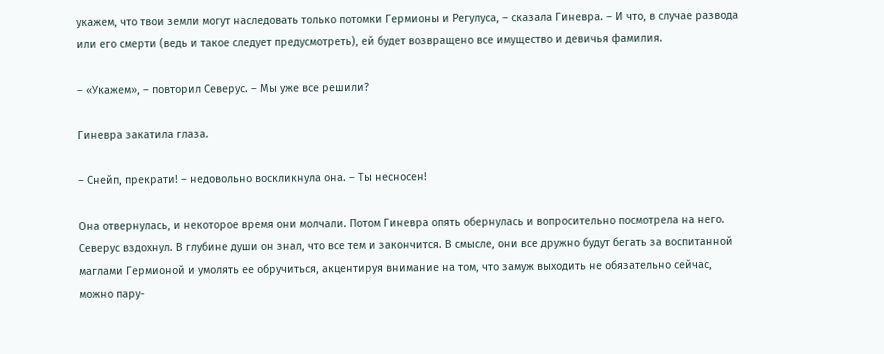укажем, что твои земли могут наследовать только потомки Гермионы и Регулуса, – сказала Гиневра. – И что, в случае развода или его смерти (ведь и такое следует предусмотреть), ей будет возвращено все имущество и девичья фамилия.

– «Укажем», – повторил Северус. – Мы уже все решили?

Гиневра закатила глаза.

– Снейп, прекрати! – недовольно воскликнула она. – Ты несносен!

Она отвернулась, и некоторое время они молчали. Потом Гиневра опять обернулась и вопросительно посмотрела на него. Северус вздохнул. В глубине души он знал, что все тем и закончится. В смысле, они все дружно будут бегать за воспитанной маглами Гермионой и умолять ее обручиться, акцентируя внимание на том, что замуж выходить не обязательно сейчас, можно пару-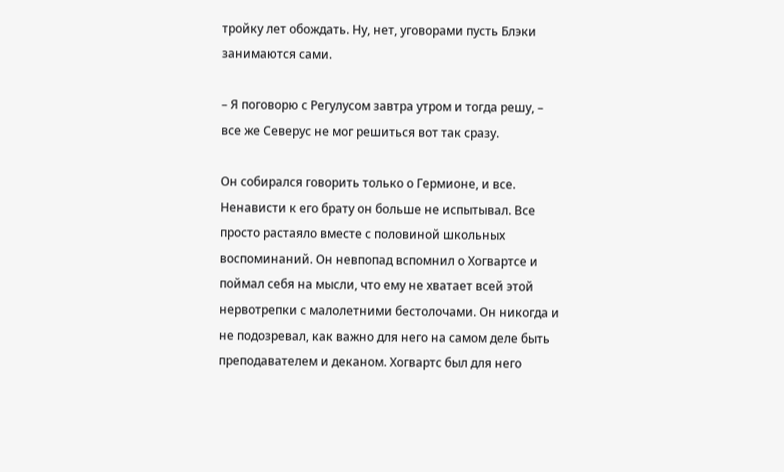тройку лет обождать. Ну, нет, уговорами пусть Блэки занимаются сами.

– Я поговорю с Регулусом завтра утром и тогда решу, – все же Северус не мог решиться вот так сразу.

Он собирался говорить только о Гермионе, и все. Ненависти к его брату он больше не испытывал. Все просто растаяло вместе с половиной школьных воспоминаний. Он невпопад вспомнил о Хогвартсе и поймал себя на мысли, что ему не хватает всей этой нервотрепки с малолетними бестолочами. Он никогда и не подозревал, как важно для него на самом деле быть преподавателем и деканом. Хогвартс был для него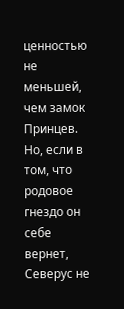ценностью не меньшей, чем замок Принцев. Но, если в том, что родовое гнездо он себе вернет, Северус не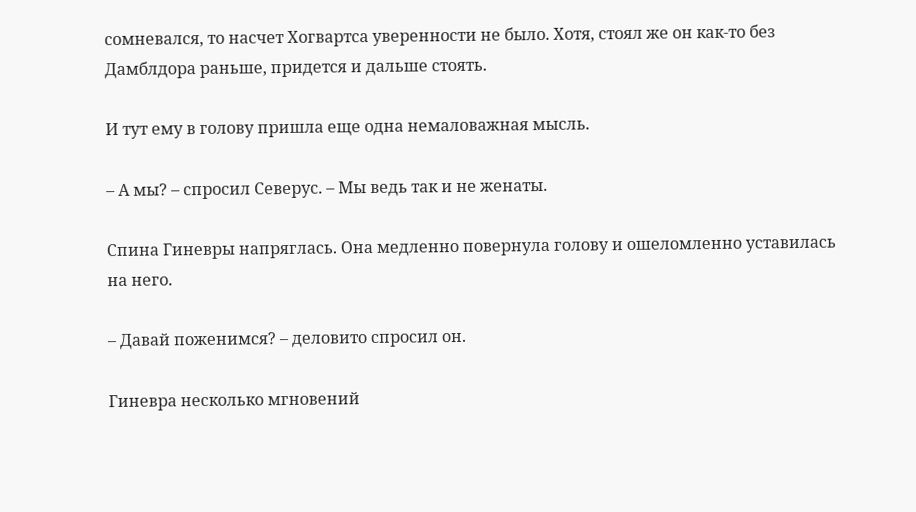сомневался, то насчет Хогвартса уверенности не было. Хотя, стоял же он как-то без Дамблдора раньше, придется и дальше стоять.

И тут ему в голову пришла еще одна немаловажная мысль.

– А мы? – спросил Северус. – Мы ведь так и не женаты.

Спина Гиневры напряглась. Она медленно повернула голову и ошеломленно уставилась на него.

– Давай поженимся? – деловито спросил он.

Гиневра несколько мгновений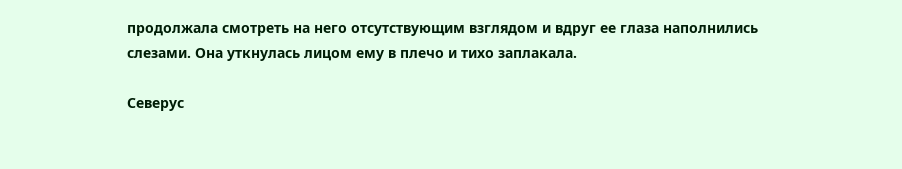продолжала смотреть на него отсутствующим взглядом и вдруг ее глаза наполнились слезами. Она уткнулась лицом ему в плечо и тихо заплакала.

Северус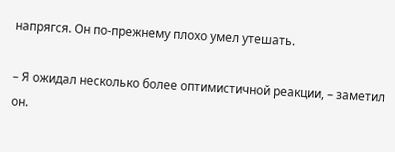напрягся. Он по-прежнему плохо умел утешать.

– Я ожидал несколько более оптимистичной реакции, – заметил он.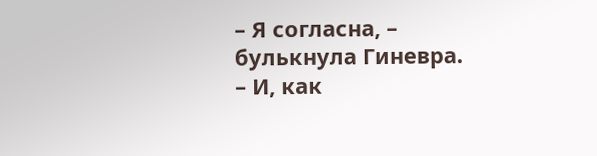– Я согласна, – булькнула Гиневра. – И, как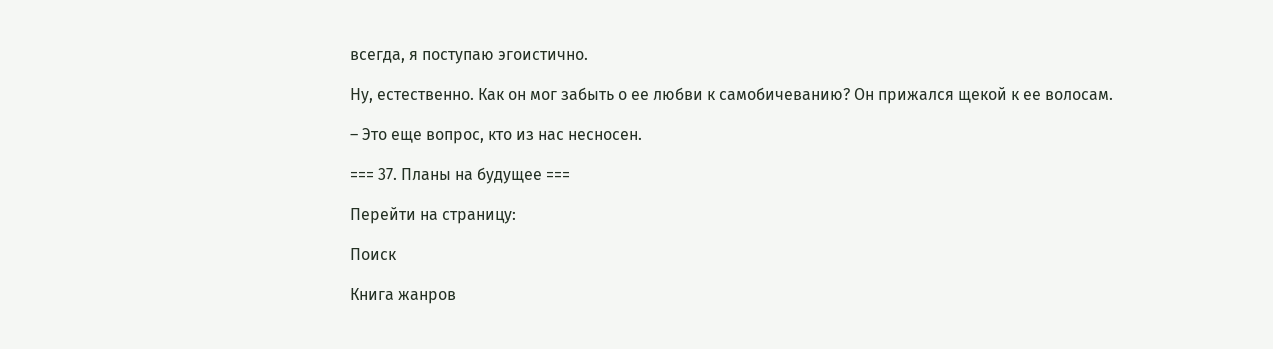всегда, я поступаю эгоистично.

Ну, естественно. Как он мог забыть о ее любви к самобичеванию? Он прижался щекой к ее волосам.

– Это еще вопрос, кто из нас несносен.

=== 37. Планы на будущее ===

Перейти на страницу:

Поиск

Книга жанров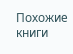Похожие книги